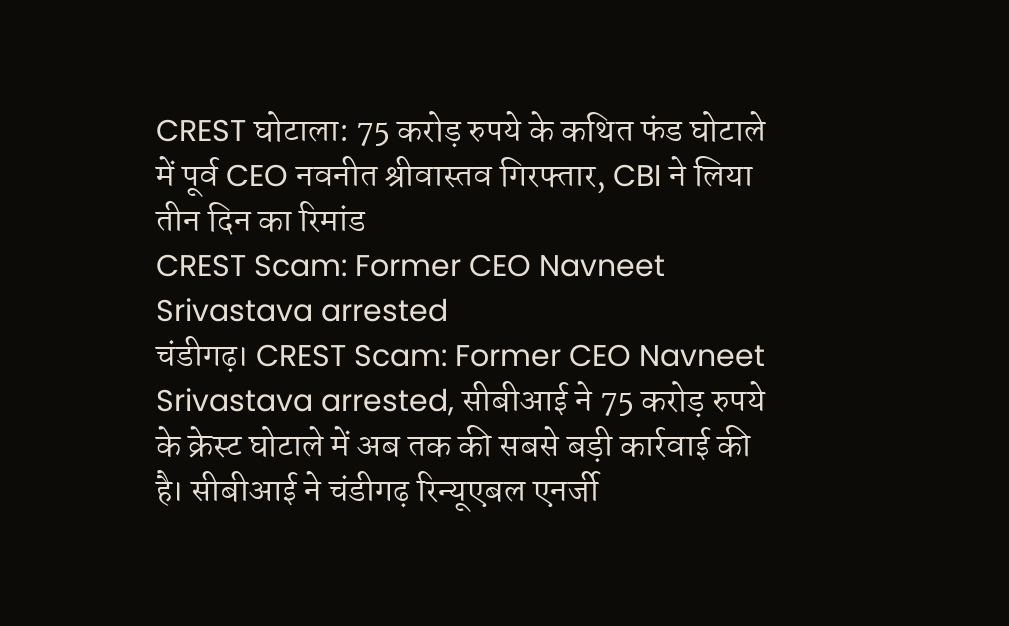CREST घोटाला: 75 करोड़ रुपये के कथित फंड घोटाले में पूर्व CEO नवनीत श्रीवास्तव गिरफ्तार, CBI ने लिया तीन दिन का रिमांड
CREST Scam: Former CEO Navneet Srivastava arrested
चंडीगढ़। CREST Scam: Former CEO Navneet Srivastava arrested, सीबीआई ने 75 करोड़ रुपये के क्रेस्ट घोटाले में अब तक की सबसे बड़ी कार्रवाई की है। सीबीआई ने चंडीगढ़ रिन्यूएबल एनर्जी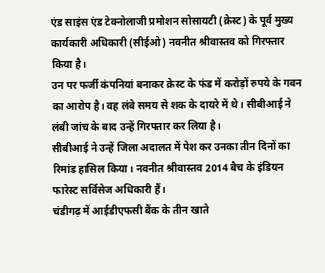एंड साइंस एंड टेक्नोलाजी प्रमोशन सोसायटी (क्रेस्ट) के पूर्व मुख्य कार्यकारी अधिकारी (सीईओ) नवनीत श्रीवास्तव को गिरफ्तार किया है।
उन पर फर्जी कंपनियां बनाकर क्रेस्ट के फंड में करोड़ों रुपये के गबन का आरोप है। वह लंबे समय से शक के दायरे में थे। सीबीआई ने लंबी जांच के बाद उन्हें गिरफ्तार कर लिया है।
सीबीआई ने उन्हें जिला अदालत में पेश कर उनका तीन दिनों का रिमांड हासिल किया। नवनीत श्रीवास्तव 2014 बैच के इंडियन फारेस्ट सर्विसेज अधिकारी हैं।
चंडीगढ़ में आईडीएफसी बैंक के तीन खाते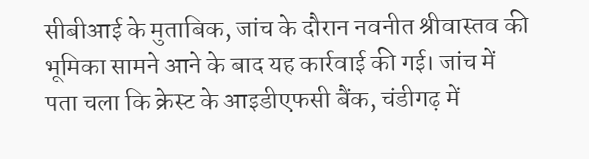सीबीआई के मुताबिक, जांच के दौरान नवनीत श्रीवास्तव की भूमिका सामने आने के बाद यह कार्रवाई की गई। जांच में पता चला कि क्रेस्ट के आइडीएफसी बैंक, चंडीगढ़ में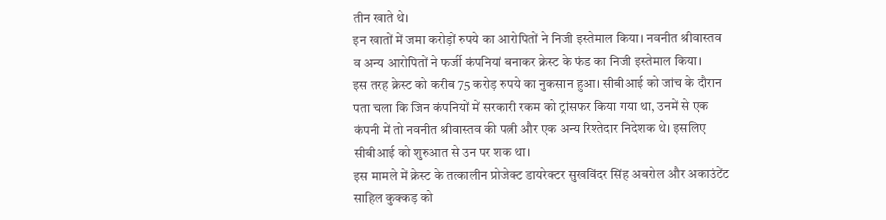तीन खाते थे।
इन खातों में जमा करोड़ों रुपये का आरोपितों ने निजी इस्तेमाल किया। नवनीत श्रीवास्तव व अन्य आरोपितों ने फर्जी कंपनियां बनाकर क्रेस्ट के फंड का निजी इस्तेमाल किया।
इस तरह क्रेस्ट को करीब 75 करोड़ रुपये का नुकसान हुआ। सीबीआई को जांच के दौरान पता चला कि जिन कंपनियों में सरकारी रकम को ट्रांसफर किया गया था, उनमें से एक कंपनी में तो नवनीत श्रीवास्तव की पत्नी और एक अन्य रिश्तेदार निदेशक थे। इसलिए सीबीआई को शुरुआत से उन पर शक था।
इस मामले में क्रेस्ट के तत्कालीन प्रोजेक्ट डायरेक्टर सुखविंदर सिंह अबरोल और अकाउंटेंट साहिल कुक्कड़ को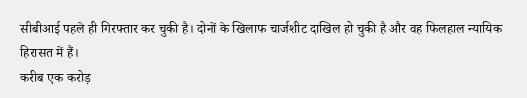सीबीआई पहले ही गिरफ्तार कर चुकी है। दोनों के खिलाफ चार्जशीट दाखिल हो चुकी है और वह फिलहाल न्यायिक हिरासत में हैं।
करीब एक करोड़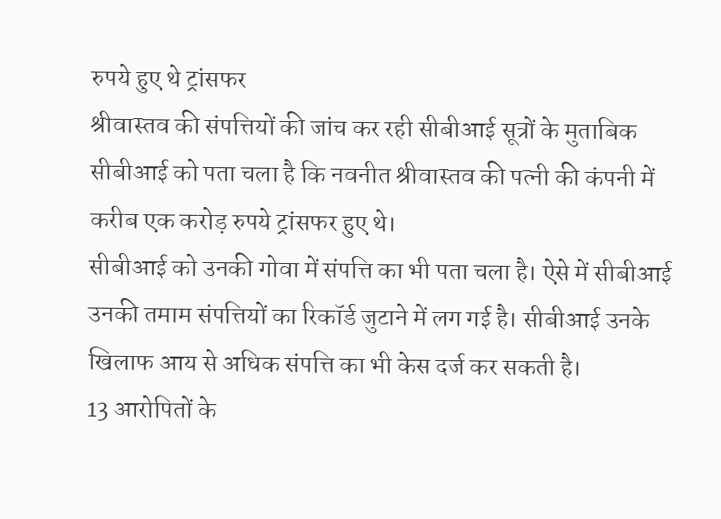रुपये हुए थे ट्रांसफर
श्रीवास्तव की संपत्तियों की जांच कर रही सीबीआई सूत्रों के मुताबिक सीबीआई को पता चला है कि नवनीत श्रीवास्तव की पत्नी की कंपनी में करीब एक करोड़ रुपये ट्रांसफर हुए थे।
सीबीआई को उनकी गोवा में संपत्ति का भी पता चला है। ऐसे में सीबीआई उनकी तमाम संपत्तियों का रिकॉर्ड जुटाने में लग गई है। सीबीआई उनके खिलाफ आय से अधिक संपत्ति का भी केस दर्ज कर सकती है।
13 आरोपितों के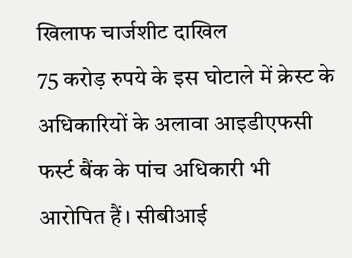खिलाफ चार्जशीट दाखिल
75 करोड़ रुपये के इस घोटाले में क्रेस्ट के अधिकारियों के अलावा आइडीएफसी फर्स्ट बैंक के पांच अधिकारी भी आरोपित हैं। सीबीआई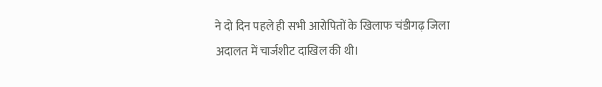ने दो दिन पहले ही सभी आरोपितों के खिलाफ चंडीगढ़ जिला अदालत में चार्जशीट दाखिल की थी।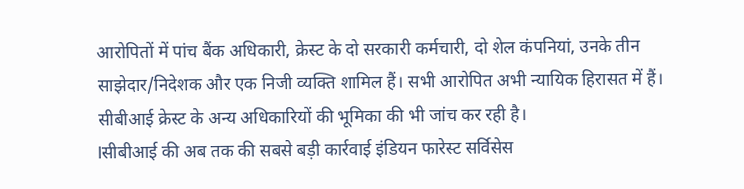आरोपितों में पांच बैंक अधिकारी, क्रेस्ट के दो सरकारी कर्मचारी, दो शेल कंपनियां, उनके तीन साझेदार/निदेशक और एक निजी व्यक्ति शामिल हैं। सभी आरोपित अभी न्यायिक हिरासत में हैं। सीबीआई क्रेस्ट के अन्य अधिकारियों की भूमिका की भी जांच कर रही है।
lसीबीआई की अब तक की सबसे बड़ी कार्रवाई इंडियन फारेस्ट सर्विसेस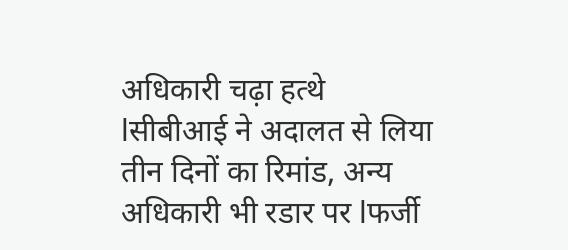अधिकारी चढ़ा हत्थे lसीबीआई ने अदालत से लिया तीन दिनों का रिमांड, अन्य अधिकारी भी रडार पर lफर्जी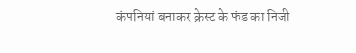कंपनियां बनाकर क्रेस्ट के फंड का निजी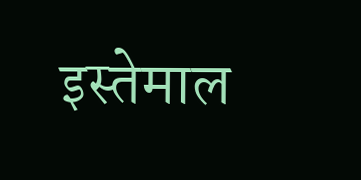इस्तेमाल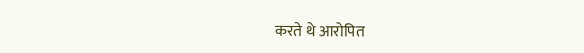करते थे आरोपित